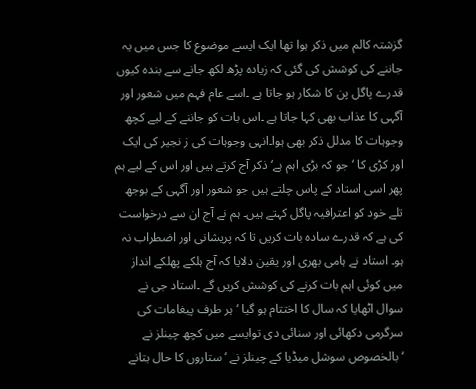گزشتہ کالم میں ذکر ہوا تھا ایک ایسے موضوع کا جس میں یہ جاننے کی کوشش کی گئی کہ زیادہ پڑھ لکھ جانے سے بندہ کیوں قدرے پاگل پن کا شکار ہو جاتا ہے ۔اسے عام فہم میں شعور اور آگہی کا عذاب بھی کہا جاتا ہے ۔اس بات کو جاننے کے لیے کچھ وجوہات کا مدلل ذکر بھی ہوا۔انہی وجوہات کی ز نجیر کی ایک اور کڑی کا ‘جو کہ بڑی اہم ہے‘ذکر آج کرتے ہیں اور اس کے لیے ہم پھر اسی استاد کے پاس چلتے ہیں جو شعور اور آگہی کے بوجھ تلے خود کو اعترافیہ پاگل کہتے ہیں۔ ہم نے آج ان سے درخواست کی ہے کہ قدرے سادہ بات کریں تا کہ پریشانی اور اضطراب نہ ہو۔ استاد نے ہامی بھری اور یقین دلایا کہ آج ہلکے پھلکے انداز میں کوئی اہم بات کرنے کی کوشش کریں گے ۔استاد جی نے سوال اٹھایا کہ سال کا اختتام ہو گیا ‘ہر طرف پیغامات کی سرگرمی دکھائی اور سنائی دی توایسے میں کچھ چینلز نے ‘بالخصوص سوشل میڈیا کے چینلز نے ‘ستاروں کا حال بتانے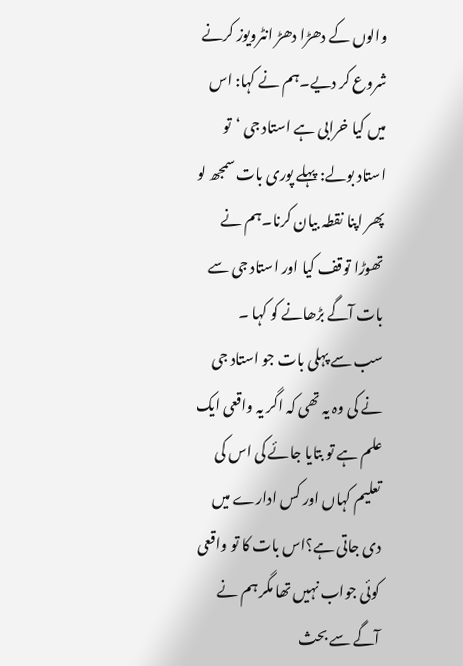والوں کے دھڑا دھڑ انٹرویوز کرنے شروع کر دیے۔ہم نے کہا: اس میں کیا خرابی ہے استاد جی ‘تو استاد بولے: پہلے پوری بات سمجھ لو پھر اپنا نقطہ بیان کرنا۔ہم نے تھوڑا توقف کیا اور استاد جی سے بات آگے بڑھانے کو کہا ۔
سب سے پہلی بات جو استاد جی نے کی وہ یہ تھی کہ اگر یہ واقعی ایک علم ہے تو بتایا جائے کی اس کی تعلیم کہاں اور کس ادارے میں دی جاتی ہے؟اس بات کا تو واقعی کوئی جواب نہیں تھا مگر ہم نے آگے سے بحث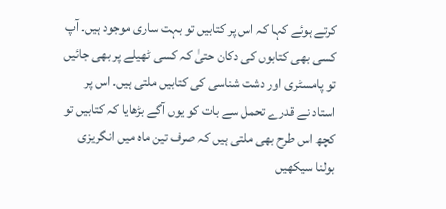کرتے ہوئے کہا کہ اس پر کتابیں تو بہت ساری موجود ہیں۔ آپ کسی بھی کتابوں کی دکان حتیٰ کہ کسی ٹھیلے پر بھی جائیں تو پامسٹری اور دشت شناسی کی کتابیں ملتی ہیں۔ اس پر استاد نے قدرے تحمل سے بات کو یوں آگے بڑھایا کہ کتابیں تو کچھ اس طرح بھی ملتی ہیں کہ صرف تین ماہ میں انگریزی بولنا سیکھیں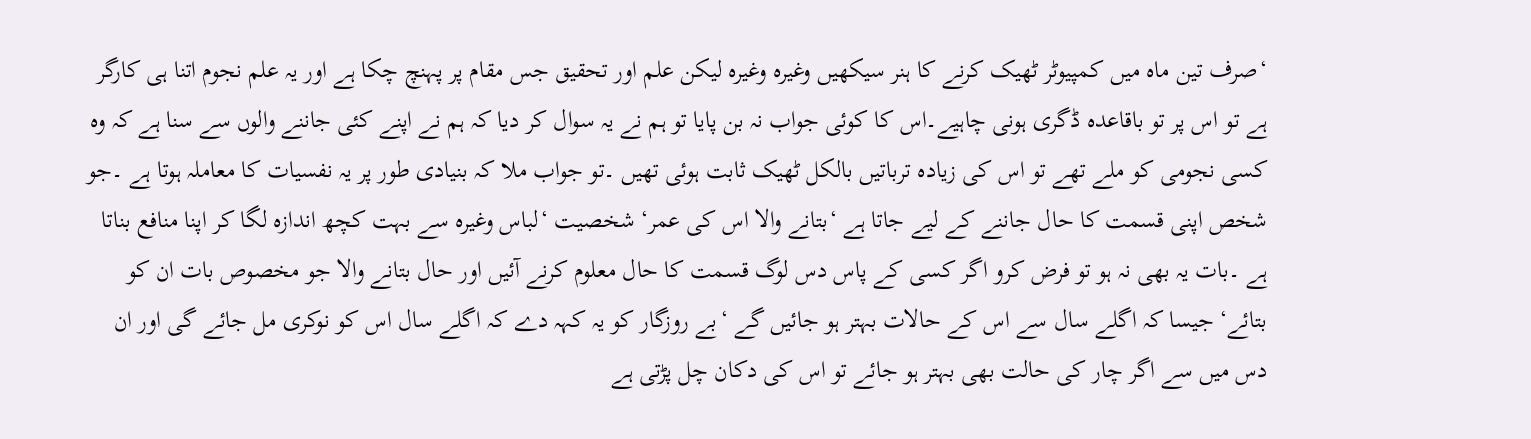‘صرف تین ماہ میں کمپیوٹر ٹھیک کرنے کا ہنر سیکھیں وغیرہ وغیرہ لیکن علم اور تحقیق جس مقام پر پہنچ چکا ہے اور یہ علم نجوم اتنا ہی کارگر ہے تو اس پر تو باقاعدہ ڈگری ہونی چاہیے۔اس کا کوئی جواب نہ بن پایا تو ہم نے یہ سوال کر دیا کہ ہم نے اپنے کئی جاننے والوں سے سنا ہے کہ وہ کسی نجومی کو ملے تھے تو اس کی زیادہ ترباتیں بالکل ٹھیک ثابت ہوئی تھیں ۔تو جواب ملا کہ بنیادی طور پر یہ نفسیات کا معاملہ ہوتا ہے ۔جو شخص اپنی قسمت کا حال جاننے کے لیے جاتا ہے ‘بتانے والا اس کی عمر‘ شخصیت ‘لباس وغیرہ سے بہت کچھ اندازہ لگا کر اپنا منافع بناتا ہے ۔بات یہ بھی نہ ہو تو فرض کرو اگر کسی کے پاس دس لوگ قسمت کا حال معلوم کرنے آئیں اور حال بتانے والا جو مخصوص بات ان کو بتائے‘ جیسا کہ اگلے سال سے اس کے حالات بہتر ہو جائیں گے ‘بے روزگار کو یہ کہہ دے کہ اگلے سال اس کو نوکری مل جائے گی اور ان دس میں سے اگر چار کی حالت بھی بہتر ہو جائے تو اس کی دکان چل پڑتی ہے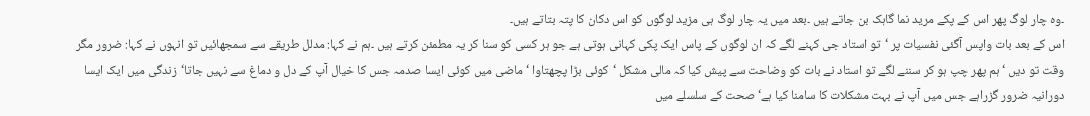۔وہ چار لوگ پھر اس کے پکے مرید نما گاہک بن جاتے ہیں ۔بعد میں یہ چار لوگ ہی مزید لوگوں کو اس دکان کا پتہ بتاتے ہیں۔
اس کے بعد بات واپس آگئی نفسیات پر ‘تو استاد جی کہنے لگے کہ ان لوگوں کے پاس ایک پکی کہانی ہوتی ہے جو ہر کسی کو سنا کر یہ مطمئن کرتے ہیں ۔ہم نے کہا: مدلل طریقے سے سمجھائیں تو انہوں نے کہا: ضرور مگر وقت تو دیں ‘ہم پھر چپ ہو کر سننے لگے تو استاد نے بات کو وضاحت سے پیش کیا کہ مالی مشکل ‘کوئی بڑا پچھتاوا ‘ ماضی میں کوئی ایسا صدمہ جس کا خیال آپ کے دل و دماغ سے نہیں جاتا‘زندگی میں ایک ایسا دورانیہ ضرور گزراہے جس میں آپ نے بہت مشکلات کا سامنا کیا ہے‘صحت کے سلسلے میں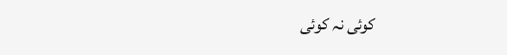کوئی نہ کوئی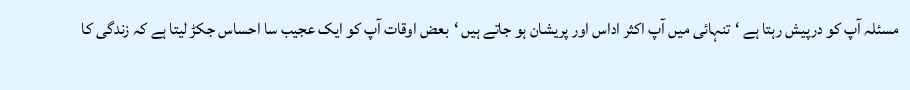مسئلہ آپ کو درپیش رہتا ہے ‘تنہائی میں آپ اکثر اداس اور پریشان ہو جاتے ہیں ‘بعض اوقات آپ کو ایک عجیب سا احساس جکڑ لیتا ہے کہ زندگی کا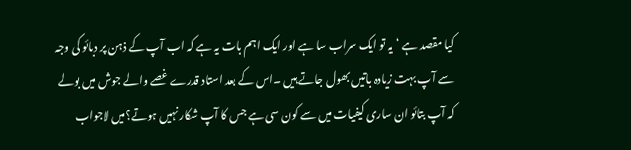کیا مقصد ہے ‘یہ تو ایک سراب سا ہے اور ایک اہم بات یہ ہے کہ اب آپ کے ذہن پر دبائو کی وجہ سے آپ بہت زیادہ باتیں بھول جاتے ہیں ۔اس کے بعد استاد قدرے غصے والے جوش میں بولے کہ آپ بتائو ان ساری کیفیات میں سے کون سی ہے جس کا آپ شکار نہیں ہوتے؟میں لاجواب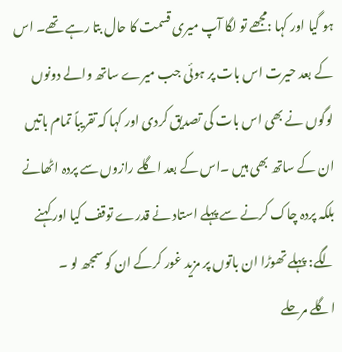ہو گیا اور کہا :مجھے تو لگا آپ میری قسمت کا حال بتا رہے تھے۔ اس کے بعد حیرت اس بات پر ہوئی جب میرے ساتھ والے دونوں لوگوں نے بھی اس بات کی تصدیق کردی اور کہا کہ تقریباً تمام باتیں ان کے ساتھ بھی ہیں ۔اس کے بعد اگلے رازوں سے پردہ اٹھانے بلکہ پردہ چاک کرنے سے پہلے استاد نے قدرے توقف کیا اور کہنے لگے: پہلے تھوڑا ان باتوں پر مزید غور کرکے ان کو سمجھ لو ۔
اگلے مرحلے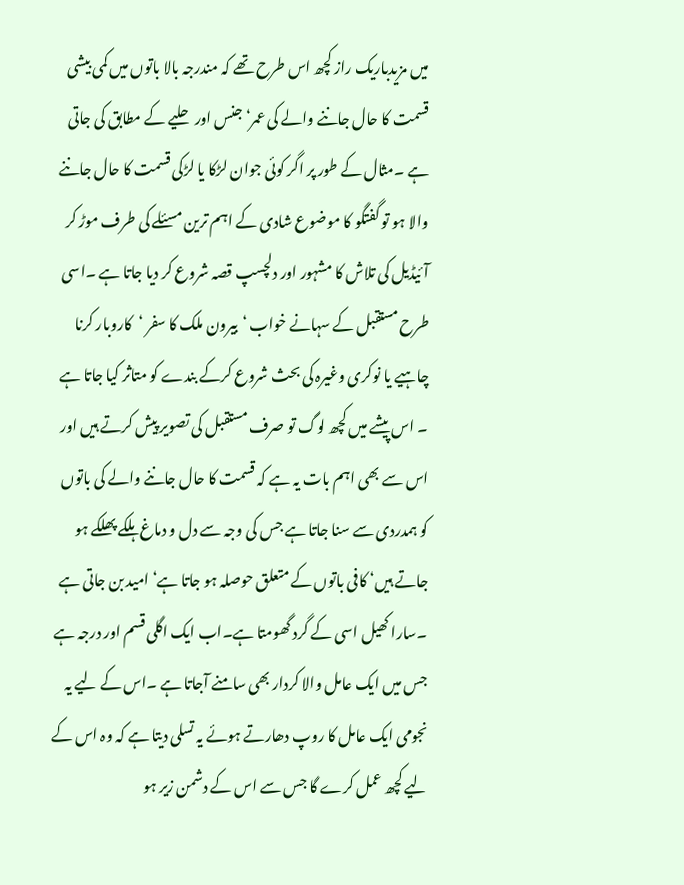میں مزیدباریک راز کچھ اس طرح تھے کہ مندرجہ بالا باتوں میں کمی بیشی قسمت کا حال جاننے والے کی عمر‘ جنس اور حلیے کے مطابق کی جاتی ہے ۔مثال کے طور پر اگر کوئی جوان لڑکا یا لڑکی قسمت کا حال جاننے والا ہو تو گفتگو کا موضوع شادی کے اہم ترین مسئلے کی طرف موڑ کر آئیڈیل کی تلاش کا مشہور اور دلچسپ قصہ شروع کر دیا جاتا ہے ۔اسی طرح مستقبل کے سہانے خواب ‘بیرون ملک کا سفر ‘کاروبار کرنا چاہیے یا نوکری وغیرہ کی بحث شروع کرکے بندے کو متاثر کیا جاتا ہے ۔ اس پیشے میں کچھ لوگ تو صرف مستقبل کی تصویر پیش کرتے ہیں اور اس سے بھی اہم بات یہ ہے کہ قسمت کا حال جاننے والے کی باتوں کو ہمدردی سے سنا جاتا ہے جس کی وجہ سے دل و دماغ ہلکے پھلکے ہو جاتے ہیں‘ کافی باتوں کے متعلق حوصلہ ہو جاتا ہے‘ امید بن جاتی ہے ۔سارا کھیل اسی کے گرد گھومتا ہے۔اب ایک اگلی قسم اور درجہ ہے جس میں ایک عامل والا کردار بھی سامنے آجاتا ہے ۔اس کے لیے یہ نجومی ایک عامل کا روپ دھارتے ہوئے یہ تسلی دیتا ہے کہ وہ اس کے لیے کچھ عمل کرے گا جس سے اس کے دشمن زیر ہو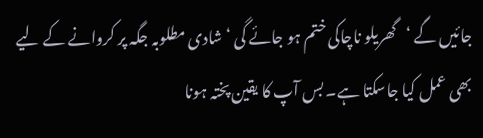جائیں گے ‘گھریلو ناچاکی ختم ہو جائے گی ‘شادی مطلوبہ جگہ پر کروانے کے لیے بھی عمل کیا جاسکتا ہے۔ بس آپ کا یقین پختہ ہونا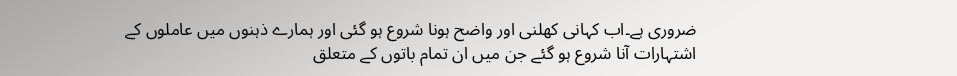ضروری ہے۔اب کہانی کھلنی اور واضح ہونا شروع ہو گئی اور ہمارے ذہنوں میں عاملوں کے اشتہارات آنا شروع ہو گئے جن میں ان تمام باتوں کے متعلق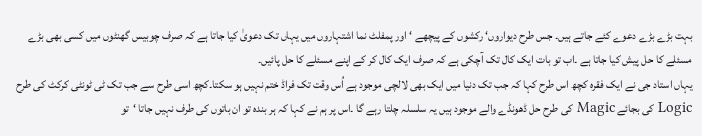بہت بڑے بڑے دعوے کئے جاتے ہیں۔ جس طرح دیواروں‘ رکشوں کے پیچھے ‘اور پمفلٹ نما اشتہاروں میں یہاں تک دعویٰ کیا جاتا ہے کہ صرف چوبیس گھنٹوں میں کسی بھی بڑے مسئلے کا حل پیش کیا جاتا ہے ۔اب تو بات ایک کال تک آچکی ہے کہ صرف ایک کال کر کے اپنے مسئلے کا حل پائیں۔
یہاں استاد جی نے ایک فقرہ کچھ اس طرح کہا کہ جب تک دنیا میں ایک بھی لالچی موجود ہے اُس وقت تک فراڈ ختم نہیں ہو سکتا۔کچھ اسی طرح سے جب تک ٹی ٹونٹی کرکٹ کی طرح Logic کی بجائے Magic کی طرح حل ڈھونڈے والے موجود ہیں یہ سلسلہ چلتا رہے گا ۔اس پر ہم نے کہا کہ ہر بندہ تو ان باتوں کی طرف نہیں جاتا ‘تو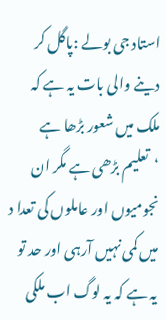استاد جی بولے :پاگل کر دینے والی بات یہ ہے کہ ملک میں شعور بڑھا ہے ‘تعلیم بڑھی ہے مگر ان نجومیوں اور عاملوں کی تعدا د میں کمی نہیں آرہی اور حد تو یہ ہے کہ یہ لوگ اب ملکی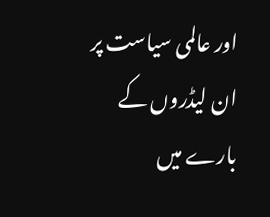اور عالمی سیاست پر ان لیڈروں کے بارے میں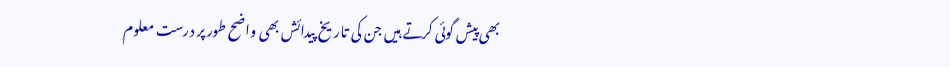بھی پیش گوئی کرتے ہیں جن کی تاریخ پیدائش بھی واضح طور پر درست معلوم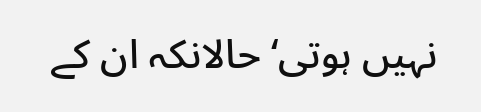نہیں ہوتی‘حالانکہ ان کے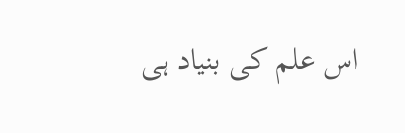اس علم کی بنیاد ہی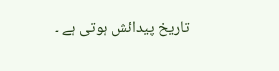تاریخ پیدائش ہوتی ہے ۔